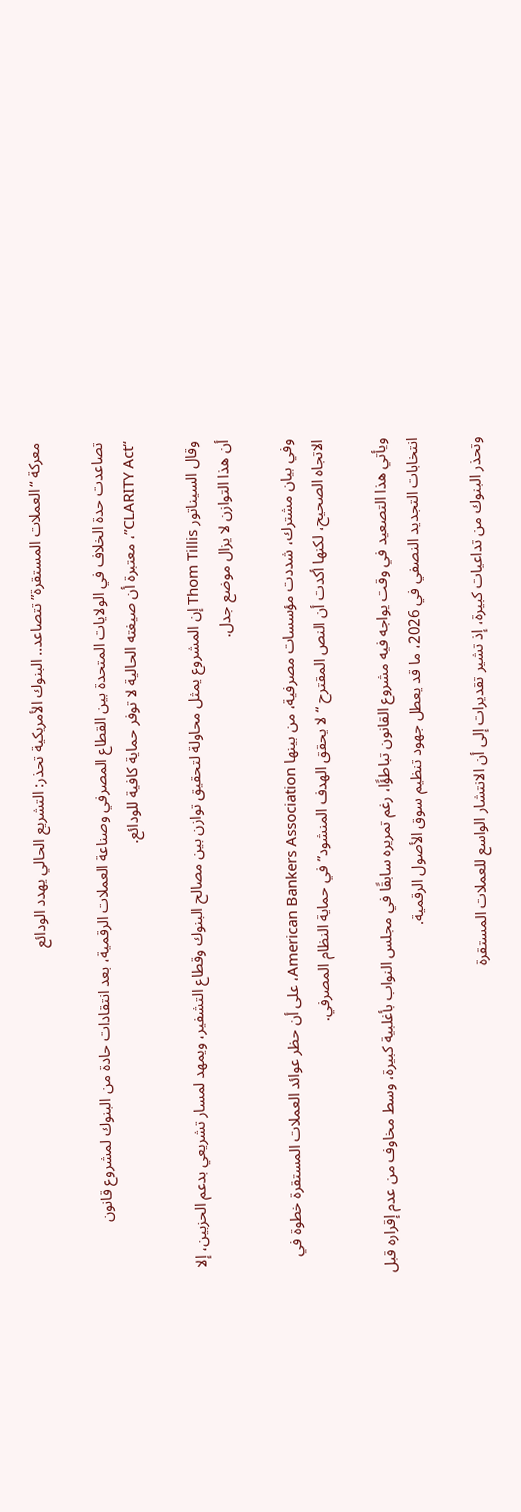معركة “العملات المستقرة” تتصاعد.. البنوك الأمريكية تحذر: التشريع الحالي يهدد الودائع

تصاعدت حدة الخلاف في الولايات المتحدة بين القطاع المصرفي وصناعة العملات الرقمية، بعد انتقادات حادة من البنوك لمشروع قانون “CLARITY Act”، معتبرة أن صيغته الحالية لا توفر حماية كافية للودائع.

وقال السيناتور Thom Tillis إن المشروع يمثل محاولة لتحقيق توازن بين مصالح البنوك وقطاع التشفير، ويمهد لمسار تشريعي بدعم الحزبين، إلا أن هذا التوازن لا يزال موضع جدل.

وفي بيان مشترك، شددت مؤسسات مصرفية، من بينها American Bankers Association، على أن حظر عوائد العملات المستقرة خطوة في الاتجاه الصحيح، لكنها أكدت أن النص المقترح “لا يحقق الهدف المنشود” في حماية النظام المصرفي.

ويأتي هذا التصعيد في وقت يواجه فيه مشروع القانون تباطؤًا، رغم تمريره سابقًا في مجلس النواب بأغلبية كبيرة، وسط مخاوف من عدم إقراره قبل انتخابات التجديد النصفي في 2026، ما قد يعطل جهود تنظيم سوق الأصول الرقمية.

وتحذر البنوك من تداعيات كبيرة، إذ تشير تقديرات إلى أن الانتشار الواسع للعملات المستقرة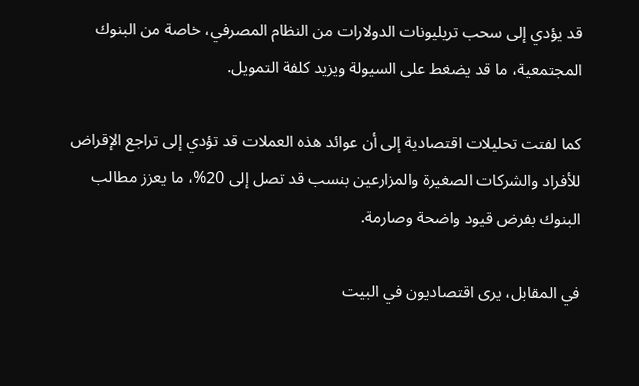قد يؤدي إلى سحب تريليونات الدولارات من النظام المصرفي، خاصة من البنوك المجتمعية، ما قد يضغط على السيولة ويزيد كلفة التمويل.

كما لفتت تحليلات اقتصادية إلى أن عوائد هذه العملات قد تؤدي إلى تراجع الإقراض للأفراد والشركات الصغيرة والمزارعين بنسب قد تصل إلى 20%، ما يعزز مطالب البنوك بفرض قيود واضحة وصارمة.

في المقابل، يرى اقتصاديون في البيت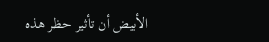الأبيض أن تأثير حظر هذه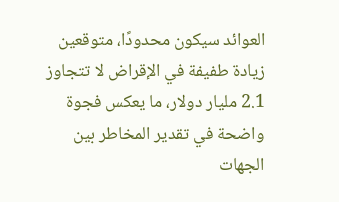العوائد سيكون محدودًا، متوقعين زيادة طفيفة في الإقراض لا تتجاوز 2.1 مليار دولار، ما يعكس فجوة واضحة في تقدير المخاطر بين الجهات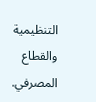التنظيمية والقطاع المصرفي.